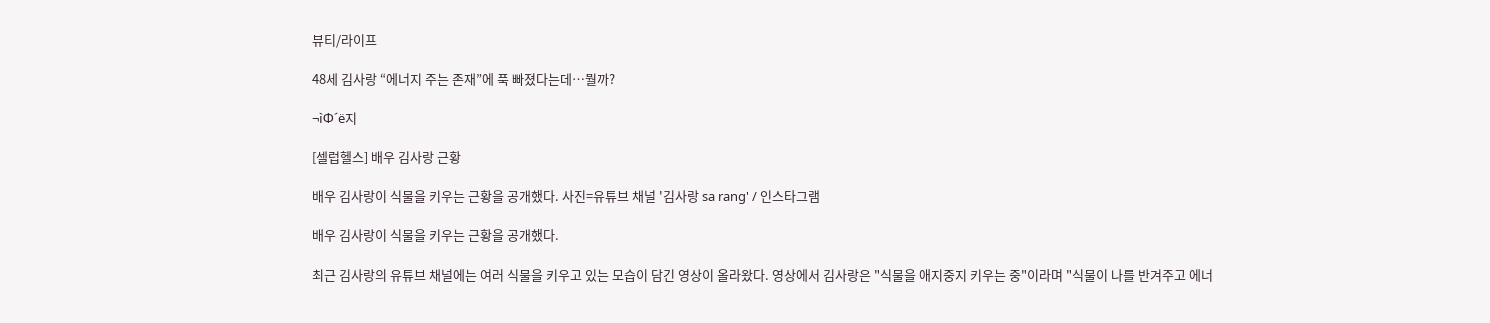뷰티/라이프

48세 김사랑 “에너지 주는 존재”에 푹 빠졌다는데…뭘까?

¬ìФ´ë지

[셀럽헬스] 배우 김사랑 근황

배우 김사랑이 식물을 키우는 근황을 공개했다. 사진=유튜브 채널 '김사랑 sa rang' / 인스타그램

배우 김사랑이 식물을 키우는 근황을 공개했다.

최근 김사랑의 유튜브 채널에는 여러 식물을 키우고 있는 모습이 담긴 영상이 올라왔다. 영상에서 김사랑은 "식물을 애지중지 키우는 중"이라며 "식물이 나를 반겨주고 에너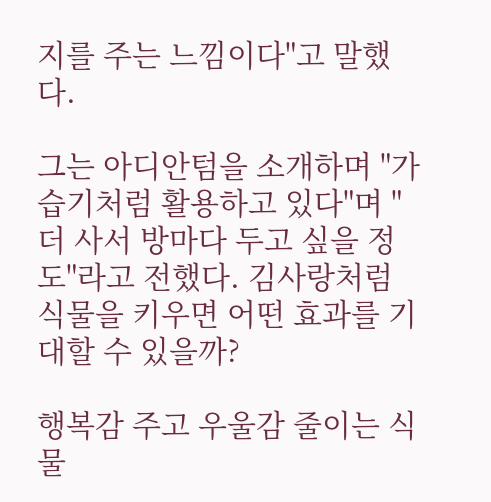지를 주는 느낌이다"고 말했다.

그는 아디안텀을 소개하며 "가습기처럼 활용하고 있다"며 "더 사서 방마다 두고 싶을 정도"라고 전했다. 김사랑처럼 식물을 키우면 어떤 효과를 기대할 수 있을까?

행복감 주고 우울감 줄이는 식물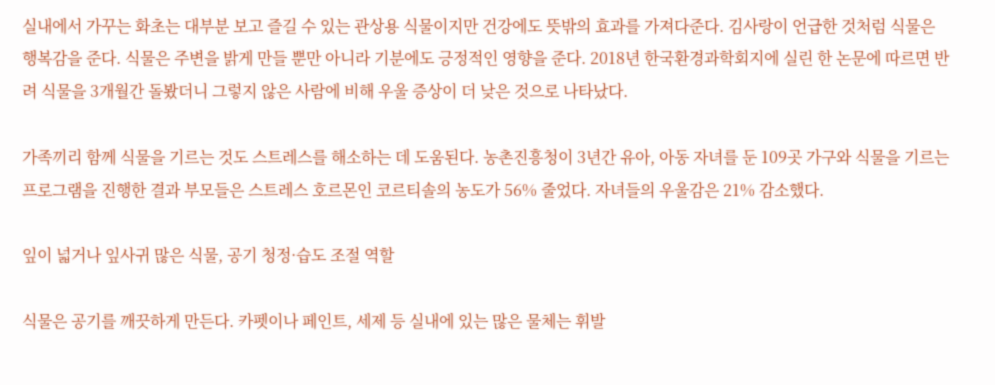실내에서 가꾸는 화초는 대부분 보고 즐길 수 있는 관상용 식물이지만 건강에도 뜻밖의 효과를 가져다준다. 김사랑이 언급한 것처럼 식물은 행복감을 준다. 식물은 주변을 밝게 만들 뿐만 아니라 기분에도 긍정적인 영향을 준다. 2018년 한국환경과학회지에 실린 한 논문에 따르면 반려 식물을 3개월간 돌봤더니 그렇지 않은 사람에 비해 우울 증상이 더 낮은 것으로 나타났다.

가족끼리 함께 식물을 기르는 것도 스트레스를 해소하는 데 도움된다. 농촌진흥청이 3년간 유아, 아동 자녀를 둔 109곳 가구와 식물을 기르는 프로그램을 진행한 결과 부모들은 스트레스 호르몬인 코르티솔의 농도가 56% 줄었다. 자녀들의 우울감은 21% 감소했다.

잎이 넓거나 잎사귀 많은 식물, 공기 청정·습도 조절 역할

식물은 공기를 깨끗하게 만든다. 카펫이나 페인트, 세제 등 실내에 있는 많은 물체는 휘발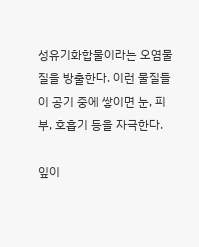성유기화합물이라는 오염물질을 방출한다. 이런 물질들이 공기 중에 쌓이면 눈, 피부, 호흡기 등을 자극한다.

잎이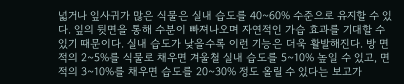넓거나 잎사귀가 많은 식물은 실내 습도를 40~60% 수준으로 유지할 수 있다. 잎의 뒷면을 통해 수분이 빠져나오며 자연적인 가습 효과를 기대할 수 있기 때문이다. 실내 습도가 낮을수록 이런 기능은 더욱 활발해진다. 방 면적의 2~5%를 식물로 채우면 겨울철 실내 습도를 5~10% 높일 수 있고, 면적의 3~10%를 채우면 습도를 20~30% 정도 올릴 수 있다는 보고가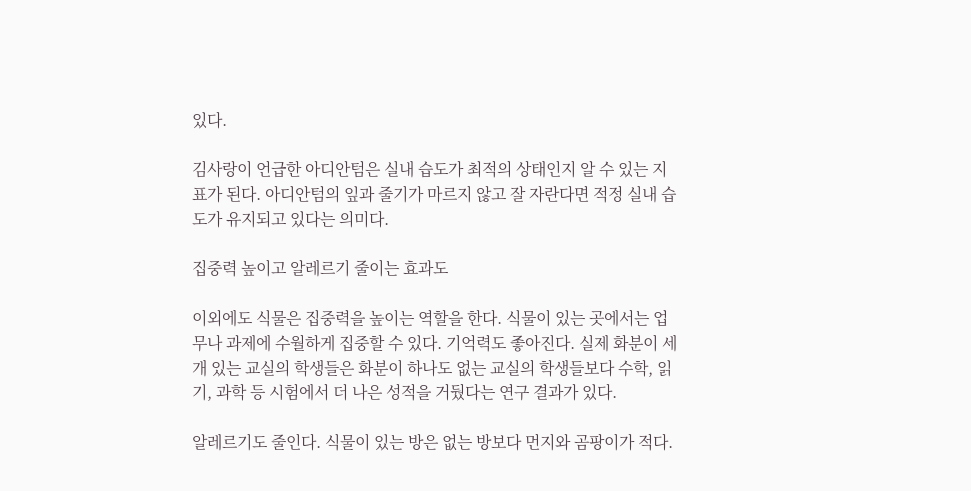있다.

김사랑이 언급한 아디안텀은 실내 습도가 최적의 상태인지 알 수 있는 지표가 된다. 아디안텀의 잎과 줄기가 마르지 않고 잘 자란다면 적정 실내 습도가 유지되고 있다는 의미다.

집중력 높이고 알레르기 줄이는 효과도

이외에도 식물은 집중력을 높이는 역할을 한다. 식물이 있는 곳에서는 업무나 과제에 수월하게 집중할 수 있다. 기억력도 좋아진다. 실제 화분이 세 개 있는 교실의 학생들은 화분이 하나도 없는 교실의 학생들보다 수학, 읽기, 과학 등 시험에서 더 나은 성적을 거뒀다는 연구 결과가 있다.

알레르기도 줄인다. 식물이 있는 방은 없는 방보다 먼지와 곰팡이가 적다.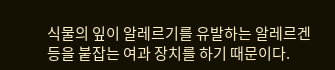식물의 잎이 알레르기를 유발하는 알레르겐 등을 붙잡는 여과 장치를 하기 때문이다.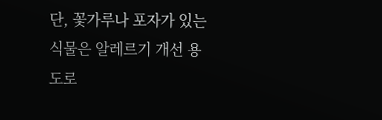단, 꽃가루나 포자가 있는 식물은 알레르기 개선 용도로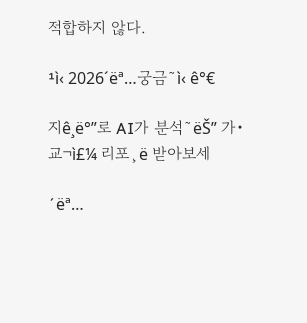적합하지 않다.

¹ì‹ 2026´ëª…궁금˜ì‹ ê°€

지ê¸ë°”로 AI가 분석˜ëŠ” 가•교¬ì£¼ 리포¸ë 받아보세

´ëª…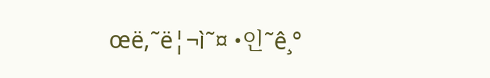œë‚˜ë¦¬ì˜¤ •인˜ê¸°